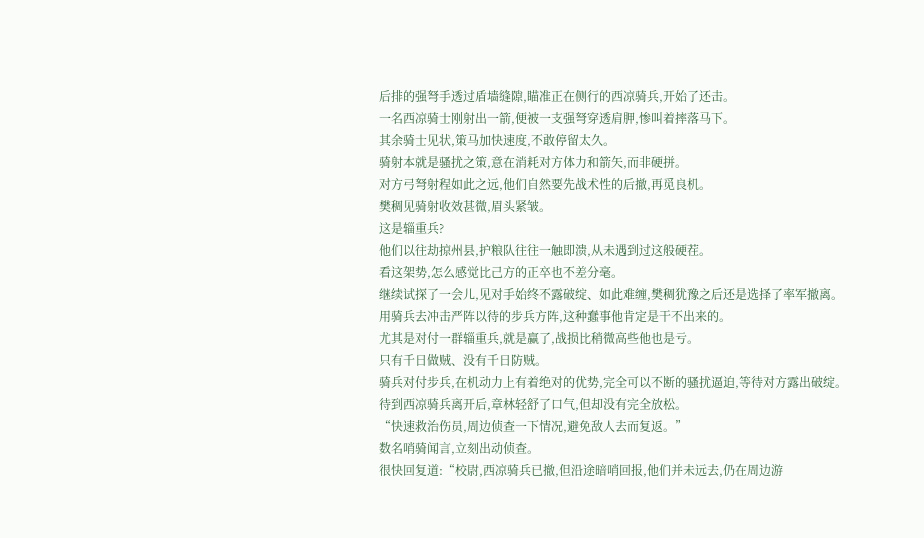后排的强弩手透过盾墙缝隙,瞄准正在侧行的西凉骑兵,开始了还击。
一名西凉骑士刚射出一箭,便被一支强弩穿透肩胛,惨叫着摔落马下。
其余骑士见状,策马加快速度,不敢停留太久。
骑射本就是骚扰之策,意在消耗对方体力和箭矢,而非硬拼。
对方弓弩射程如此之远,他们自然要先战术性的后撤,再觅良机。
樊稠见骑射收效甚微,眉头紧皱。
这是辎重兵?
他们以往劫掠州县,护粮队往往一触即溃,从未遇到过这般硬茬。
看这架势,怎么感觉比己方的正卒也不差分毫。
继续试探了一会儿,见对手始终不露破绽、如此难缠,樊稠犹豫之后还是选择了率军撤离。
用骑兵去冲击严阵以待的步兵方阵,这种蠢事他肯定是干不出来的。
尤其是对付一群辎重兵,就是赢了,战损比稍微高些他也是亏。
只有千日做贼、没有千日防贼。
骑兵对付步兵,在机动力上有着绝对的优势,完全可以不断的骚扰逼迫,等待对方露出破绽。
待到西凉骑兵离开后,章林轻舒了口气,但却没有完全放松。
“快速救治伤员,周边侦查一下情况,避免敌人去而复返。”
数名哨骑闻言,立刻出动侦查。
很快回复道:“校尉,西凉骑兵已撤,但沿途暗哨回报,他们并未远去,仍在周边游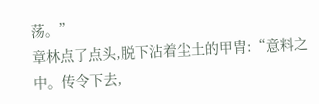荡。”
章林点了点头,脱下沾着尘土的甲胄:“意料之中。传令下去,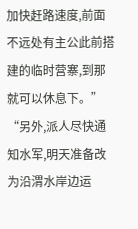加快赶路速度,前面不远处有主公此前搭建的临时营寨,到那就可以休息下。”
“另外,派人尽快通知水军,明天准备改为沿渭水岸边运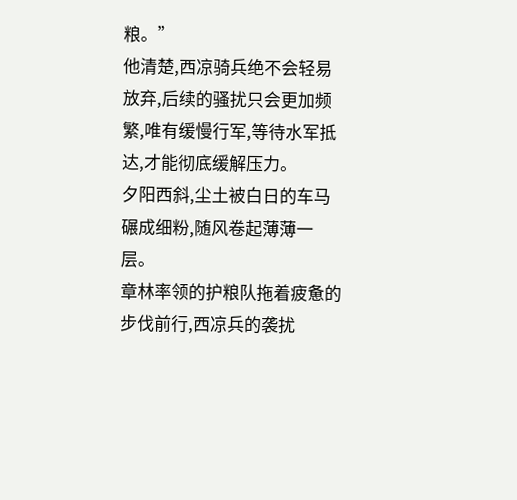粮。”
他清楚,西凉骑兵绝不会轻易放弃,后续的骚扰只会更加频繁,唯有缓慢行军,等待水军抵达,才能彻底缓解压力。
夕阳西斜,尘土被白日的车马碾成细粉,随风卷起薄薄一层。
章林率领的护粮队拖着疲惫的步伐前行,西凉兵的袭扰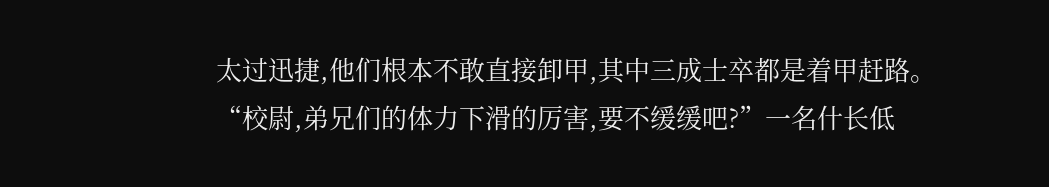太过迅捷,他们根本不敢直接卸甲,其中三成士卒都是着甲赶路。
“校尉,弟兄们的体力下滑的厉害,要不缓缓吧?”一名什长低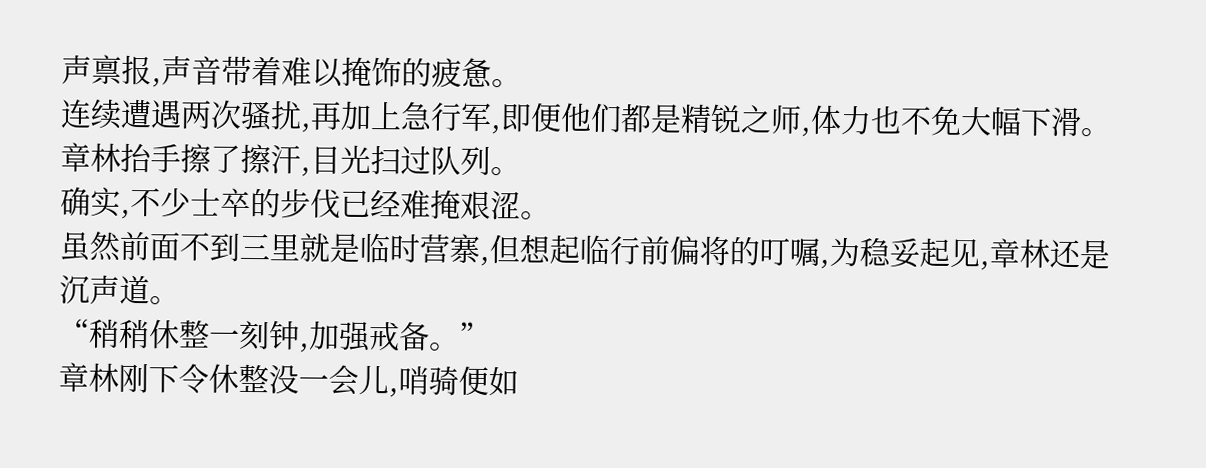声禀报,声音带着难以掩饰的疲惫。
连续遭遇两次骚扰,再加上急行军,即便他们都是精锐之师,体力也不免大幅下滑。
章林抬手擦了擦汗,目光扫过队列。
确实,不少士卒的步伐已经难掩艰涩。
虽然前面不到三里就是临时营寨,但想起临行前偏将的叮嘱,为稳妥起见,章林还是沉声道。
“稍稍休整一刻钟,加强戒备。”
章林刚下令休整没一会儿,哨骑便如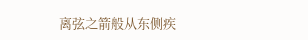离弦之箭般从东侧疾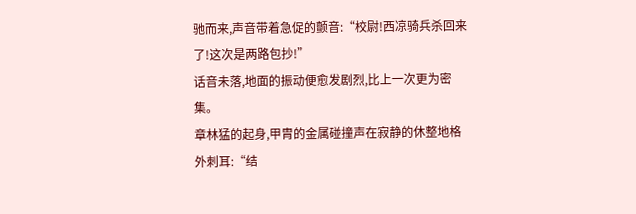驰而来,声音带着急促的颤音:“校尉!西凉骑兵杀回来了!这次是两路包抄!”
话音未落,地面的振动便愈发剧烈,比上一次更为密集。
章林猛的起身,甲胄的金属碰撞声在寂静的休整地格外刺耳:“结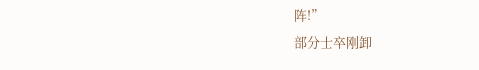阵!”
部分士卒刚卸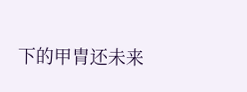下的甲胄还未来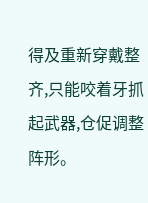得及重新穿戴整齐,只能咬着牙抓起武器,仓促调整阵形。